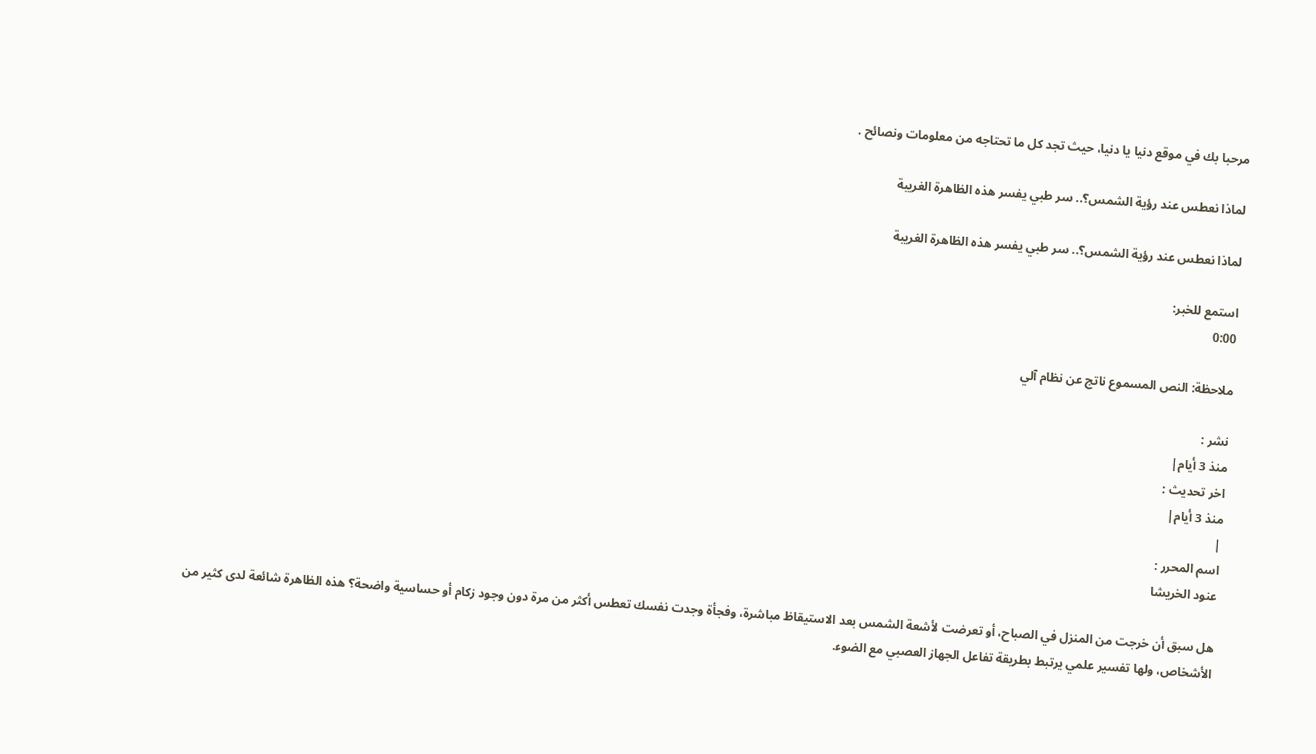مرحبا بك في موقع دنيا يا دنيا، حيث تجد كل ما تحتاجه من معلومات ونصائح .

لماذا نعطس عند رؤية الشمس؟.. سر طبي يفسر هذه الظاهرة الغريبة

لماذا نعطس عند رؤية الشمس؟.. سر طبي يفسر هذه الظاهرة الغريبة

استمع للخبر:
0:00

ملاحظة: النص المسموع ناتج عن نظام آلي

نشر :
منذ 3 أيام|
اخر تحديث :
منذ 3 أيام|
|
اسم المحرر :
عنود الخريشا

هل سبق أن خرجت من المنزل في الصباح، أو تعرضت لأشعة الشمس بعد الاستيقاظ مباشرة، وفجأة وجدت نفسك تعطس أكثر من مرة دون وجود زكام أو حساسية واضحة؟ هذه الظاهرة شائعة لدى كثير من الأشخاص، ولها تفسير علمي يرتبط بطريقة تفاعل الجهاز العصبي مع الضوء.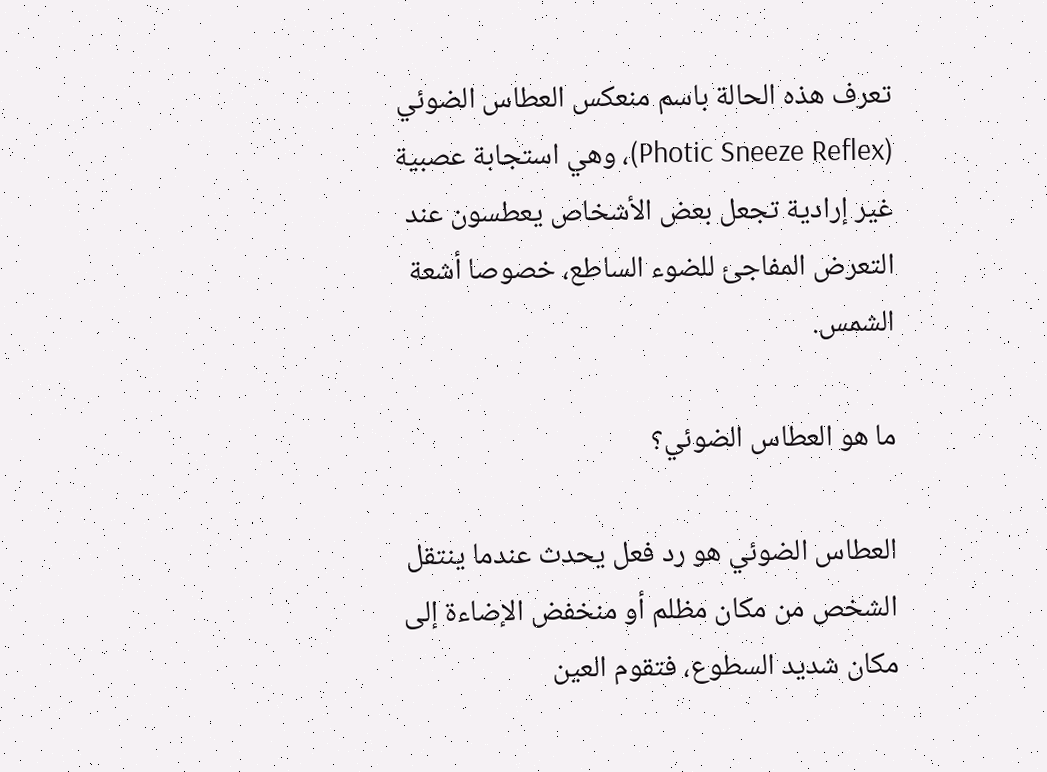تعرف هذه الحالة باسم منعكس العطاس الضوئي (Photic Sneeze Reflex)، وهي استجابة عصبية غير إرادية تجعل بعض الأشخاص يعطسون عند التعرض المفاجئ للضوء الساطع، خصوصا أشعة الشمس.

ما هو العطاس الضوئي؟

العطاس الضوئي هو رد فعل يحدث عندما ينتقل الشخص من مكان مظلم أو منخفض الإضاءة إلى مكان شديد السطوع، فتقوم العين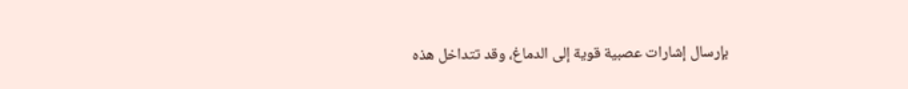بإرسال إشارات عصبية قوية إلى الدماغ، وقد تتداخل هذه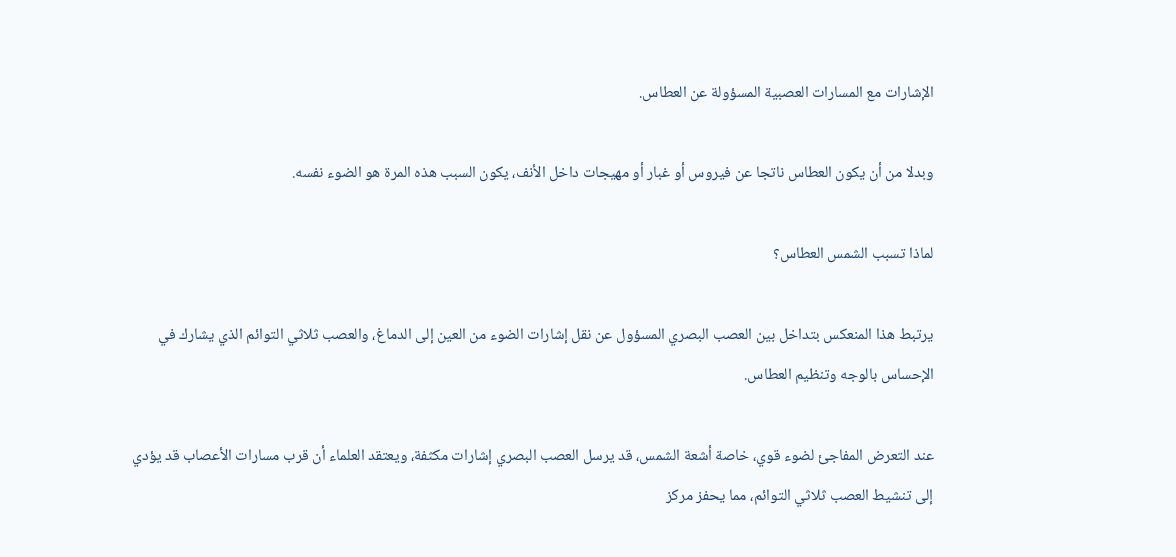الإشارات مع المسارات العصبية المسؤولة عن العطاس.

وبدلا من أن يكون العطاس ناتجا عن فيروس أو غبار أو مهيجات داخل الأنف، يكون السبب هذه المرة هو الضوء نفسه.

لماذا تسبب الشمس العطاس؟

يرتبط هذا المنعكس بتداخل بين العصب البصري المسؤول عن نقل إشارات الضوء من العين إلى الدماغ، والعصب ثلاثي التوائم الذي يشارك في الإحساس بالوجه وتنظيم العطاس.

عند التعرض المفاجئ لضوء قوي، خاصة أشعة الشمس، قد يرسل العصب البصري إشارات مكثفة، ويعتقد العلماء أن قرب مسارات الأعصاب قد يؤدي إلى تنشيط العصب ثلاثي التوائم، مما يحفز مركز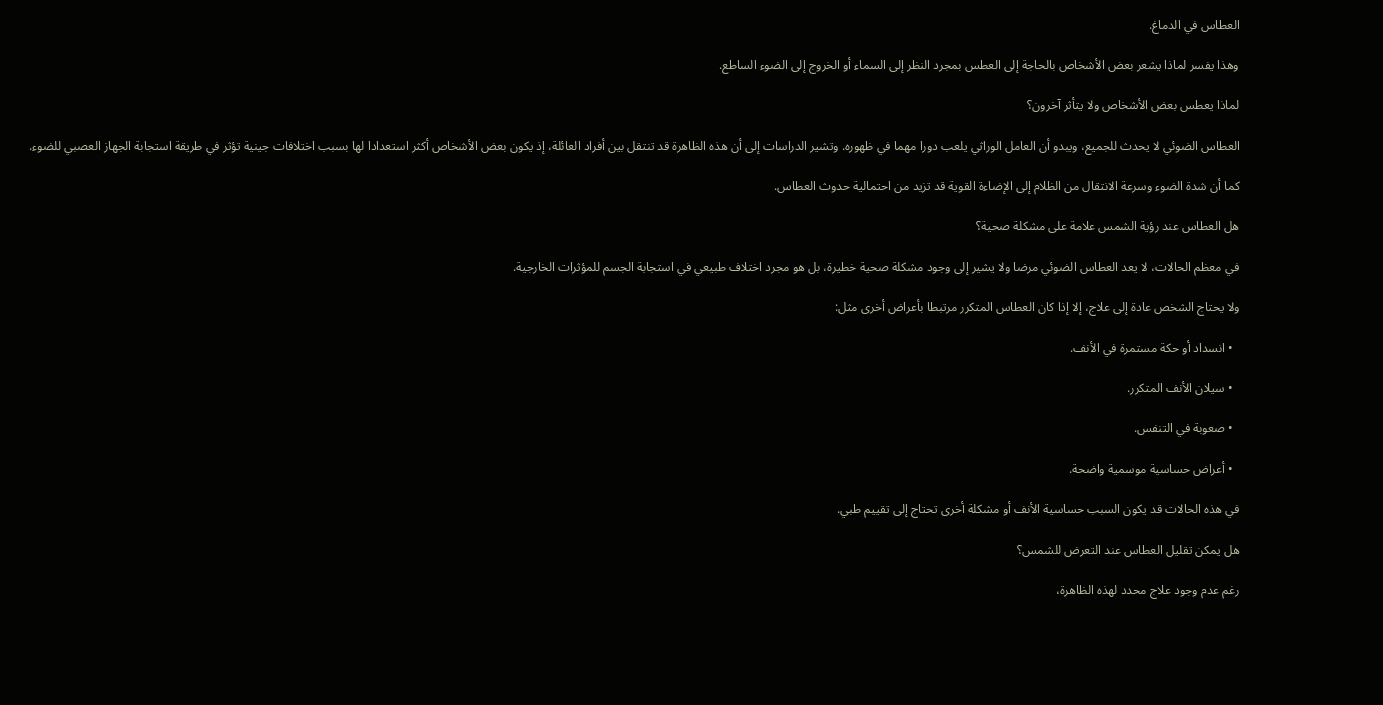العطاس في الدماغ.

وهذا يفسر لماذا يشعر بعض الأشخاص بالحاجة إلى العطس بمجرد النظر إلى السماء أو الخروج إلى الضوء الساطع.

لماذا يعطس بعض الأشخاص ولا يتأثر آخرون؟

العطاس الضوئي لا يحدث للجميع، ويبدو أن العامل الوراثي يلعب دورا مهما في ظهوره. وتشير الدراسات إلى أن هذه الظاهرة قد تنتقل بين أفراد العائلة، إذ يكون بعض الأشخاص أكثر استعدادا لها بسبب اختلافات جينية تؤثر في طريقة استجابة الجهاز العصبي للضوء.

كما أن شدة الضوء وسرعة الانتقال من الظلام إلى الإضاءة القوية قد تزيد من احتمالية حدوث العطاس.

هل العطاس عند رؤية الشمس علامة على مشكلة صحية؟

في معظم الحالات، لا يعد العطاس الضوئي مرضا ولا يشير إلى وجود مشكلة صحية خطيرة، بل هو مجرد اختلاف طبيعي في استجابة الجسم للمؤثرات الخارجية.

ولا يحتاج الشخص عادة إلى علاج، إلا إذا كان العطاس المتكرر مرتبطا بأعراض أخرى مثل:

  • انسداد أو حكة مستمرة في الأنف.

  • سيلان الأنف المتكرر.

  • صعوبة في التنفس.

  • أعراض حساسية موسمية واضحة.

في هذه الحالات قد يكون السبب حساسية الأنف أو مشكلة أخرى تحتاج إلى تقييم طبي.

هل يمكن تقليل العطاس عند التعرض للشمس؟

رغم عدم وجود علاج محدد لهذه الظاهرة،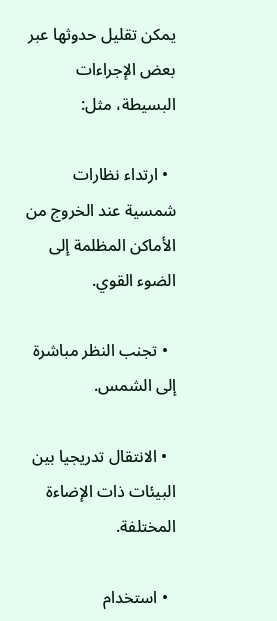يمكن تقليل حدوثها عبر بعض الإجراءات البسيطة، مثل:

  • ارتداء نظارات شمسية عند الخروج من الأماكن المظلمة إلى الضوء القوي.

  • تجنب النظر مباشرة إلى الشمس.

  • الانتقال تدريجيا بين البيئات ذات الإضاءة المختلفة.

  • استخدام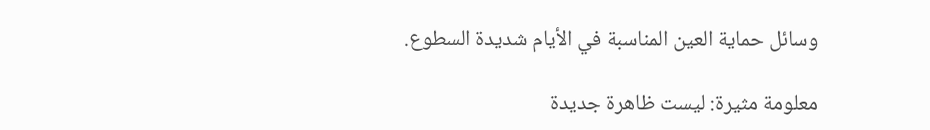وسائل حماية العين المناسبة في الأيام شديدة السطوع.

معلومة مثيرة: ليست ظاهرة جديدة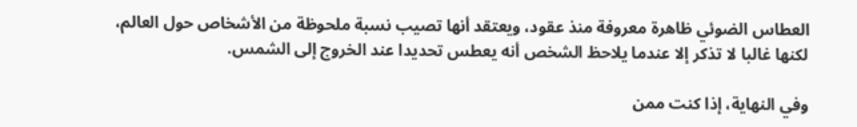العطاس الضوئي ظاهرة معروفة منذ عقود، ويعتقد أنها تصيب نسبة ملحوظة من الأشخاص حول العالم، لكنها غالبا لا تذكر إلا عندما يلاحظ الشخص أنه يعطس تحديدا عند الخروج إلى الشمس.

وفي النهاية، إذا كنت ممن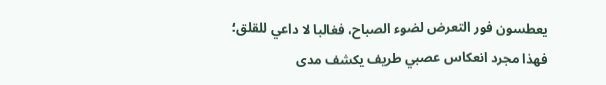يعطسون فور التعرض لضوء الصباح، فغالبا لا داعي للقلق؛ فهذا مجرد انعكاس عصبي طريف يكشف مدى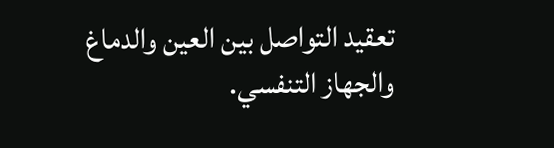تعقيد التواصل بين العين والدماغ والجهاز التنفسي.